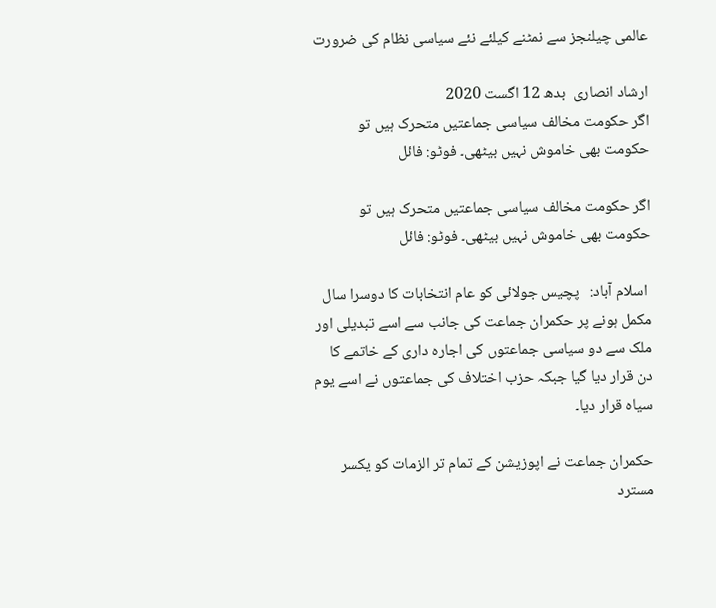عالمی چیلنجز سے نمٹنے کیلئے نئے سیاسی نظام کی ضرورت

ارشاد انصاری  بدھ 12 اگست 2020
اگر حکومت مخالف سیاسی جماعتیں متحرک ہیں تو حکومت بھی خاموش نہیں بیٹھی۔ فوٹو: فائل

اگر حکومت مخالف سیاسی جماعتیں متحرک ہیں تو حکومت بھی خاموش نہیں بیٹھی۔ فوٹو: فائل

 اسلام آباد:   پچیس جولائی کو عام انتخابات کا دوسرا سال مکمل ہونے پر حکمران جماعت کی جانب سے اسے تبدیلی اور ملک سے دو سیاسی جماعتوں کی اجارہ داری کے خاتمے کا دن قرار دیا گیا جبکہ حزب اختلاف کی جماعتوں نے اسے یوم سیاہ قرار دیا۔

حکمران جماعت نے اپوزیشن کے تمام تر الزمات کو یکسر مسترد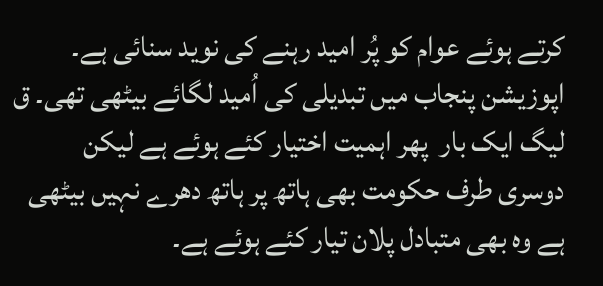کرتے ہوئے عوام کو پُر امید رہنے کی نوید سنائی ہے۔ اپوزیشن پنجاب میں تبدیلی کی اُمید لگائے بیٹھی تھی۔ ق لیگ ایک بار  پھر اہمیت اختیار کئے ہوئے ہے لیکن دوسری طرف حکومت بھی ہاتھ پر ہاتھ دھرے نہیں بیٹھی ہے وہ بھی متبادل پلان تیار کئے ہوئے ہے۔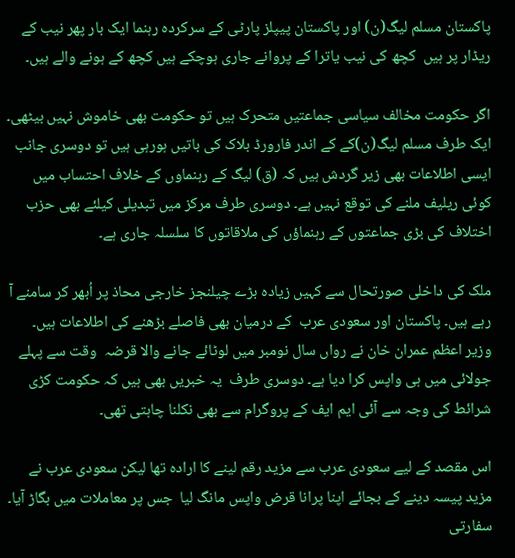پاکستان مسلم لیگ(ن) اور پاکستان پیپلز پارٹی کے سرکردہ رہنما ایک بار پھر نیب کے ریڈار پر ہیں  کچھ کی نیب یاترا کے پروانے جاری ہوچکے ہیں کچھ کے ہونے والے ہیں۔

اگر حکومت مخالف سیاسی جماعتیں متحرک ہیں تو حکومت بھی خاموش نہیں بیٹھی۔ ایک طرف مسلم لیگ(ن)کے کے اندر فارورڈ بلاک کی باتیں ہورہی ہیں تو دوسری جانب ایسی اطلاعات بھی زیر گردش ہیں کہ (ق) لیگ کے رہنماوں کے خلاف احتساب میں کوئی ریلیف ملنے کی توقع نہیں ہے۔ دوسری طرف مرکز میں تبدیلی کیلئے بھی حزب اختلاف کی بڑی جماعتوں کے رہنماؤں کی ملاقاتوں کا سلسلہ جاری ہے۔

ملک کی داخلی صورتحال سے کہیں زیادہ بڑے چیلنجز خارجی محاذ پر اُبھر کر سامنے آ رہے ہیں۔ پاکستان اور سعودی عرب  کے درمیان بھی فاصلے بڑھنے کی اطلاعات ہیں۔ وزیر اعظم عمران خان نے رواں سال نومبر میں لوٹائے جانے والا قرضہ  وقت سے پہلے جولائی میں ہی واپس کرا دیا ہے۔ دوسری طرف  یہ خبریں بھی ہیں کہ حکومت کڑی شرائط کی وجہ سے آئی ایم ایف کے پروگرام سے بھی نکلنا چاہتی تھی۔

اس مقصد کے لیے سعودی عرب سے مزید رقم لینے کا ارادہ تھا لیکن سعودی عرب نے مزید پیسہ دینے کے بجائے اپنا پرانا قرض واپس مانگ لیا  جس پر معاملات میں بگاڑ آیا۔ سفارتی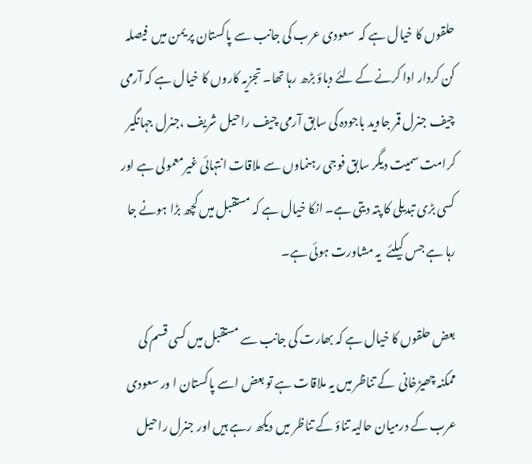حلقوں کا خیال ہے کہ  سعودی عرب کی جانب سے پاکستان پر یمن میں  فیصلہ کن کردار ادا کرنے کے لئے دباؤ بڑھ رہا تھا۔ تجزیہ کاروں کا خیال ہے کہ آرمی چیف جنرل قمر جاوید باجودہ کی سابق آرمی چیف راحیل شریف ،جنرل جہانگیر کرامت سمیت دیگر سابق فوجی رہنماوں سے ملاقات انتہائی غیرمعمولی ہے اور کسی بڑی تبدیلی کا پتہ دیتی ہے۔ انکا خیال ہے کہ مستقبل میں کچھ بڑا ہونے جا رہا ہے جس کیلئے  یہ مشاورت ہوئی ہے۔

بعض حلقوں کا خیال ہے کہ بھارت کی جانب سے مستقبل میں کسی قسم کی ممکنہ چھیڑخانی  کے تناظر میں یہ ملاقات ہے تو بعض اسے پاکستان ا ور سعودی عرب کے درمیان حالیہ تناؤ کے تناظر میں دیکھ رہے ہیں اور جنرل راحیل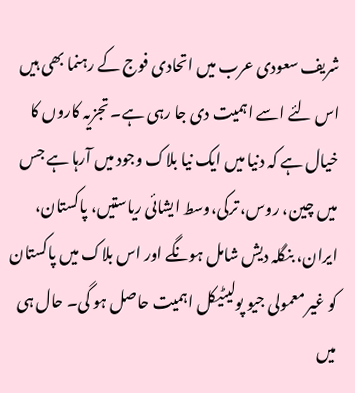شریف سعودی عرب میں اتحادی فوج کے رہنما بھی ہیں اس لئے اسے اہمیت دی جا رہی ہے۔ تجزیہ کاروں کا خیال ہے کہ دنیا میں ایک نیا بلاک وجود میں آرہا ہے جس میں چین، روس، ترکی،وسط ایشائی ریاستیں، پاکستان، ایران، بنگلہ دیش شامل ہونگے اور اس بلاک میں پاکستان کو غیر معمولی جیو پولیٹیکل اہمیت حاصل ہو گی۔ حال ہی میں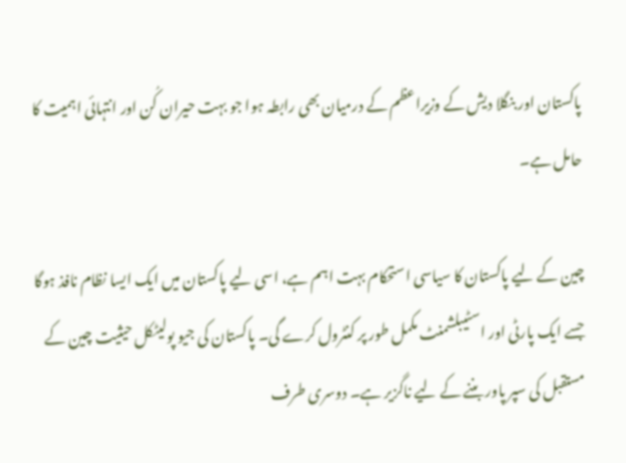پاکستان اور بنگلا دیش کے وزیراعظم کے درمیان بھی رابطہ ہوا جو بہت حیران کُن اور انتہائی اہمیت کا حامل ہے۔

چین کے لیے پاکستان کا سیاسی استحکام بہت اہم ہے، اسی لیے پاکستان میں ایک ایسا نظام نافذ ہوگا جسے ایک پارٹی اور اسٹیبلشمنٹ مکمل طور پر کنٹرول کرے گی۔ پاکستان کی جیو پولیٹکل حیثیت چین کے مستقبل کی سپر پاور بننے کے لیے ناگزیر ہے۔ دوسری طرف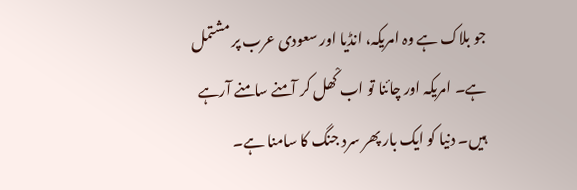جو بلاک ہے وہ امریکہ، انڈیا اور سعودی عرب پر مشتمل  ہے۔ امریکہ اور چائنا تو اب کْھل کر آمنے سامنے آرہے ہیں۔ دنیا کو ایک بار پھر سرد جنگ کا سامنا ہے۔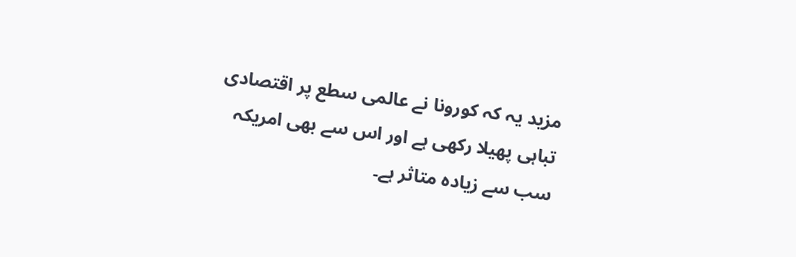مزید یہ کہ کورونا نے عالمی سطع پر اقتصادی تباہی پھیلا رکھی ہے اور اس سے بھی امریکہ سب سے زیادہ متاثر ہے۔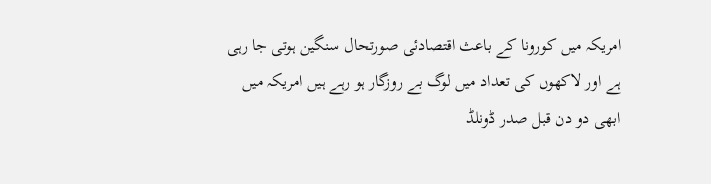امریکہ میں کورونا کے باعث اقتصادئی صورتحال سنگین ہوتی جا رہی ہے اور لاکھوں کی تعداد میں لوگ بے روزگار ہو رہے ہیں امریکہ میں ابھی دو دن قبل صدر ڈونلڈ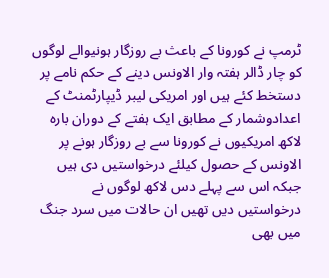ٹرمپ نے کورونا کے باعث بے روزگار ہونیوالے لوگوں کو چار ڈالر ہفتہ وار الاونس دینے کے حکم نامے پر دستخط کئے ہیں اور امریکی لیبر ڈیپارٹمنٹ کے اعدادوشمار کے مطابق ایک ہفتے کے دوران بارہ لاکھ امریکیوں نے کورونا سے بے روزگار ہونے پر الاونس کے حصول کیلئے درخواستیں دی ہیں جبکہ اس سے پہلے دس لاکھ لوگوں نے درخواستیں دیں تھیں ان حالات میں سرد جنگ میں بھی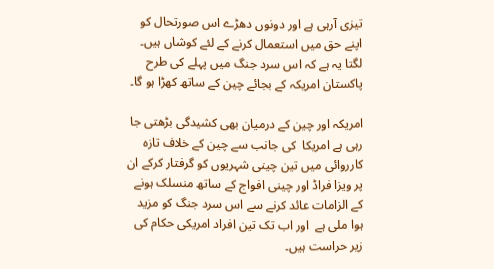تیزی آرہی ہے اور دونوں دھڑے اس صورتحال کو اپنے حق میں استعمال کرنے کے لئے کوشاں ہیں۔ لگتا یہ ہے کہ اس سرد جنگ میں پہلے کی طرح پاکستان امریکہ کے بجائے چین کے ساتھ کھڑا ہو گا۔

امریکہ اور چین کے درمیان بھی کشیدگی بڑھتی جا رہی ہے امریکا  کی جانب سے چین کے خلاف تازہ کارروائی میں تین چینی شہریوں کو گرفتار کرکے ان پر ویزا فراڈ اور چینی افواج کے ساتھ منسلک ہونے کے الزامات عائد کرنے سے اس سرد جنگ کو مزید ہوا ملی ہے  اور اب تک تین افراد امریکی حکام کی زیر حراست ہیں۔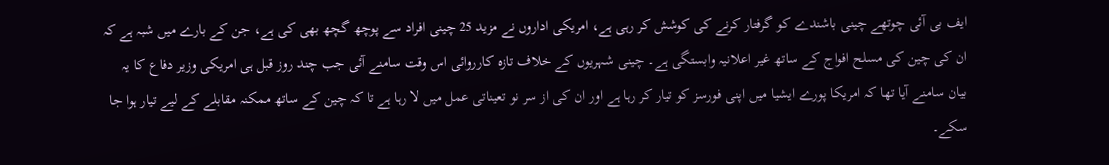ایف بی آئی چوتھے چینی باشندے کو گرفتار کرنے کی کوشش کر رہی ہے، امریکی اداروں نے مزید 25 چینی افراد سے پوچھ گچھ بھی کی ہے، جن کے بارے میں شبہ ہے کہ ان کی چین کی مسلح افواج کے ساتھ غیر اعلانیہ وابستگی ہے۔ چینی شہریوں کے خلاف تازہ کارروائی اس وقت سامنے آئی جب چند روز قبل ہی امریکی وزیر دفاع کا یہ بیان سامنے آیا تھا کہ امریکا پورے ایشیا میں اپنی فورسز کو تیار کر رہا ہے اور ان کی از سر نو تعیناتی عمل میں لا رہا ہے تا کہ چین کے ساتھ ممکنہ مقابلے کے لیے تیار ہوا جا سکے۔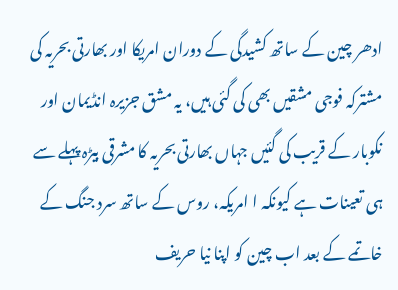ادھر چین کے ساتھ کشیدگی کے دوران امریکا اور بھارتی بحریہ کی مشترکہ فوجی مشقیں بھی کی گئی ہیں، یہ مشق جزیرہ انڈیمان اور نکوبار کے قریب کی گئیں جہاں بھارتی بحریہ کا مشرقی بیڑہ پہلے سے ہی تعینات ہے کیونکہ ا امریکہ، روس کے ساتھ سرد جنگ کے خاتمے کے بعد اب چین کو اپنا نیا حریف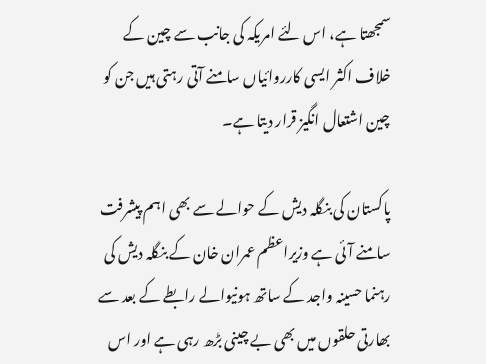سمجھتا ہے، اس لئے امریکہ کی جانب سے چین کے خلاف اکثر ایسی کارروائیاں سامنے آتی رہتی ہیں جن کو چین اشتعال انگیز قرار دیتا ہے۔

پاکستان کی بنگلہ دیش کے حوالے سے بھی اہم پیشرفت سامنے آئی ہے وزیراعظم عمران خان کے بنگلہ دیش کی رہنما حسینہ واجد کے ساتھ ہونیوالے رابطے کے بعد سے بھارتی حلقوں میں بھی بے چینی بڑھ رہی ہے اور اس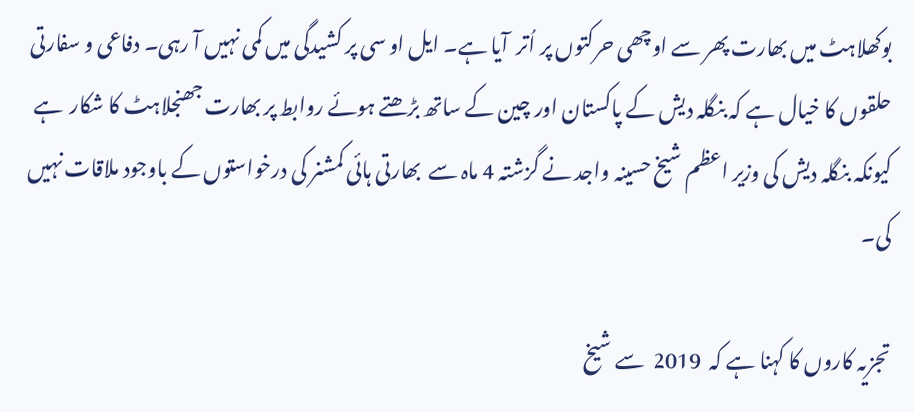بوکھلاہٹ میں بھارت پھر سے اوچھی حرکتوں پر اُتر  آیا ہے۔ ایل او سی پر کشیدگی میں کمی نہیں آ رہی۔ دفاعی و سفارتی حلقوں کا خیال ہے کہ بنگلہ دیش کے پاکستان اور چین کے ساتھ بڑھتے ہوئے روابط پر بھارت جھنجلاہٹ کا شکار  ہے کیونکہ بنگلہ دیش کی وزیر اعظم شیخ حسینہ واجد نے گزشتہ 4 ماہ سے  بھارتی ہائی کمشنر کی درخواستوں کے باوجود ملاقات نہیں کی۔

تجزیہ کاروں کا کہنا ہے کہ  2019  سے شیخ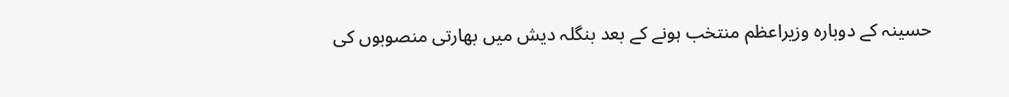حسینہ کے دوبارہ وزیراعظم منتخب ہونے کے بعد بنگلہ دیش میں بھارتی منصوبوں کی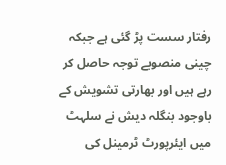رفتار سست پڑ گئی ہے جبکہ چینی منصوبے توجہ حاصل کر رہے ہیں اور بھارتی تشویش کے باوجود بنگلہ دیش نے سلہٹ میں ایئرپورٹ ٹرمینل کی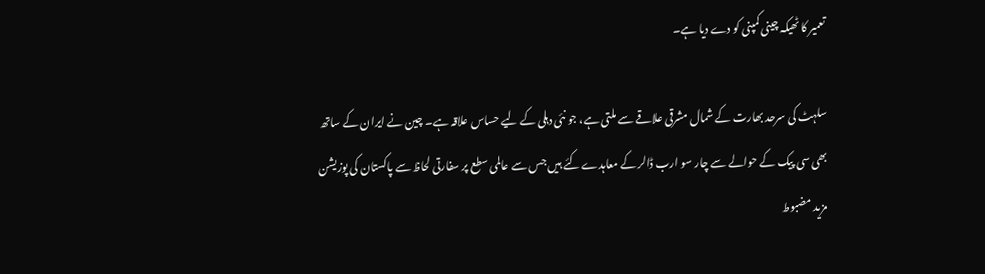تعمیر کا ٹھیکہ چینی کمپنی کو دے دیا ہے۔

سلہٹ کی سرحد بھارت کے شمال مشرقی علاقے سے ملتی ہے، جو نئی دہلی کے لیے حساس علاقہ ہے۔ چین نے ایران کے ساتھ بھی سی پیک کے حوالے سے چار سو ارب ڈالر کے معاہدے کئے ہیں جس سے عالمی سطع پر سفارتی لحاظ سے پاکستان کی پوزیشن مزید مضبوط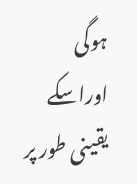ہوگی اوراسکے یقینی طور پر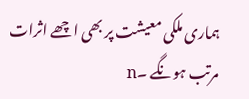ہماری ملکی معیشت پر بھی اچھے اثرات مرتب ہونگے ۔n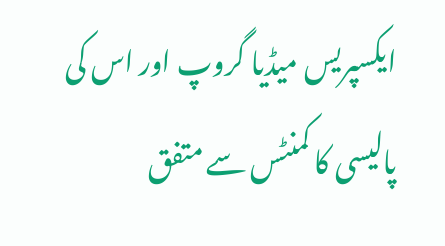ایکسپریس میڈیا گروپ اور اس کی پالیسی کا کمنٹس سے متفق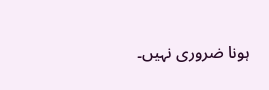ہونا ضروری نہیں۔